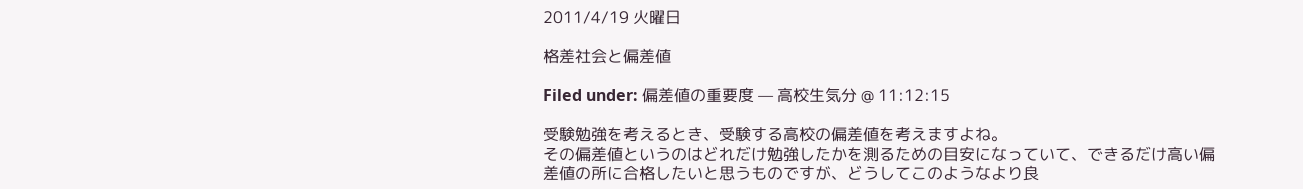2011/4/19 火曜日

格差社会と偏差値

Filed under: 偏差値の重要度 — 高校生気分 @ 11:12:15

受験勉強を考えるとき、受験する高校の偏差値を考えますよね。
その偏差値というのはどれだけ勉強したかを測るための目安になっていて、できるだけ高い偏差値の所に合格したいと思うものですが、どうしてこのようなより良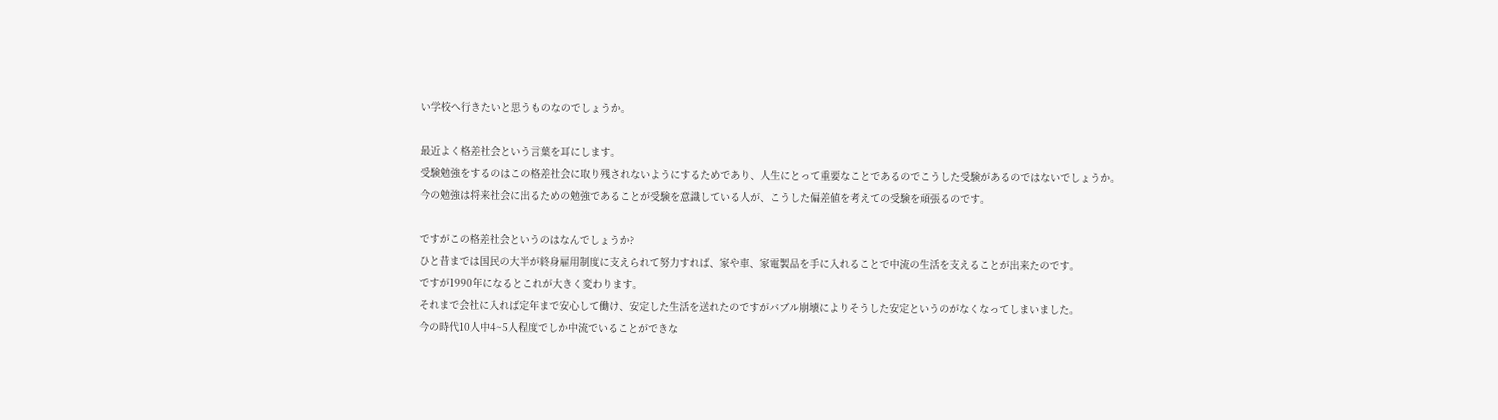い学校へ行きたいと思うものなのでしょうか。

最近よく格差社会という言葉を耳にします。
受験勉強をするのはこの格差社会に取り残されないようにするためであり、人生にとって重要なことであるのでこうした受験があるのではないでしょうか。
今の勉強は将来社会に出るための勉強であることが受験を意識している人が、こうした偏差値を考えての受験を頑張るのです。

ですがこの格差社会というのはなんでしょうか?
ひと昔までは国民の大半が終身雇用制度に支えられて努力すれば、家や車、家電製品を手に入れることで中流の生活を支えることが出来たのです。
ですが1990年になるとこれが大きく変わります。
それまで会社に入れば定年まで安心して働け、安定した生活を送れたのですがバブル崩壊によりそうした安定というのがなくなってしまいました。
今の時代10人中4~5人程度でしか中流でいることができな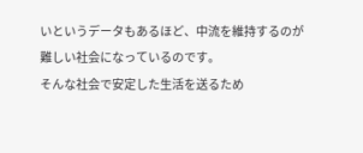いというデータもあるほど、中流を維持するのが難しい社会になっているのです。
そんな社会で安定した生活を送るため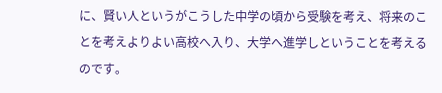に、賢い人というがこうした中学の頃から受験を考え、将来のことを考えよりよい高校へ入り、大学へ進学しということを考えるのです。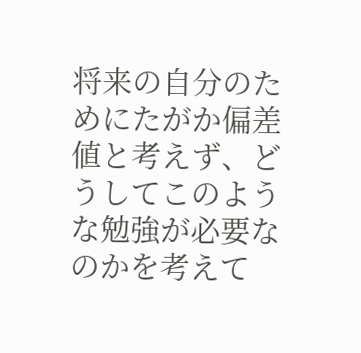将来の自分のためにたがか偏差値と考えず、どうしてこのような勉強が必要なのかを考えて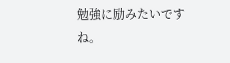勉強に励みたいですね。